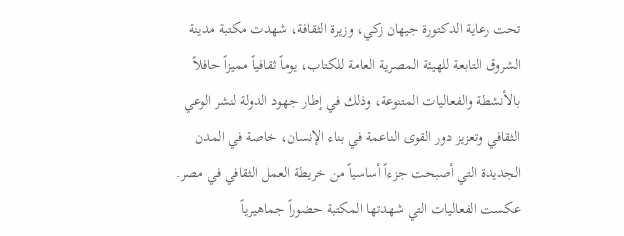تحت رعاية الدكتورة جيهان زكي، وزيرة الثقافة، شهدت مكتبة مدينة الشروق التابعة للهيئة المصرية العامة للكتاب، يوماً ثقافياً مميزاً حافلاً بالأنشطة والفعاليات المتنوعة، وذلك في إطار جهود الدولة لنشر الوعي الثقافي وتعزيز دور القوى الناعمة في بناء الإنسان، خاصة في المدن الجديدة التي أصبحت جزءاً أساسياً من خريطة العمل الثقافي في مصر.
عكست الفعاليات التي شهدتها المكتبة حضوراً جماهيرياً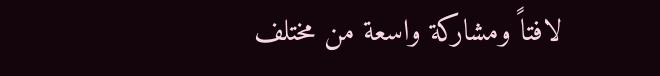لافتاً ومشاركة واسعة من مختلف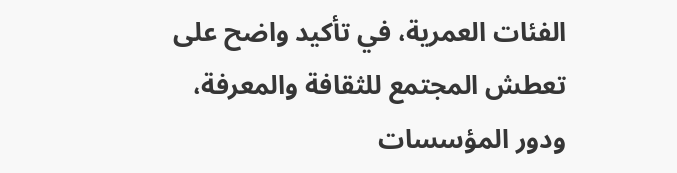الفئات العمرية، في تأكيد واضح على تعطش المجتمع للثقافة والمعرفة، ودور المؤسسات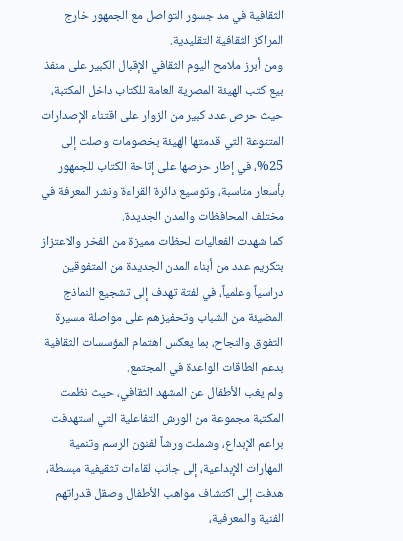الثقافية في مد جسور التواصل مع الجمهور خارج المراكز الثقافية التقليدية.
ومن أبرز ملامح اليوم الثقافي الإقبال الكبير على منفذ بيع كتب الهيئة المصرية العامة للكتاب داخل المكتبة، حيث حرص عدد كبير من الزوار على اقتناء الإصدارات المتنوعة التي قدمتها الهيئة بخصومات وصلت إلى 25%، في إطار حرصها على إتاحة الكتاب للجمهور بأسعار مناسبة، وتوسيع دائرة القراءة ونشر المعرفة في مختلف المحافظات والمدن الجديدة.
كما شهدت الفعاليات لحظات مميزة من الفخر والاعتزاز بتكريم عدد من أبناء المدن الجديدة من المتفوقين دراسياً وعلمياً، في لفتة تهدف إلى تشجيع النماذج المضيئة من الشباب وتحفيزهم على مواصلة مسيرة التفوق والنجاح، بما يعكس اهتمام المؤسسات الثقافية بدعم الطاقات الواعدة في المجتمع.
ولم يغب الأطفال عن المشهد الثقافي، حيث نظمت المكتبة مجموعة من الورش التفاعلية التي استهدفت براعم الإبداع، وشملت ورشاً لفنون الرسم وتنمية المهارات الإبداعية، إلى جانب لقاءات تثقيفية مبسطة، هدفت إلى اكتشاف مواهب الأطفال وصقل قدراتهم الفنية والمعرفية،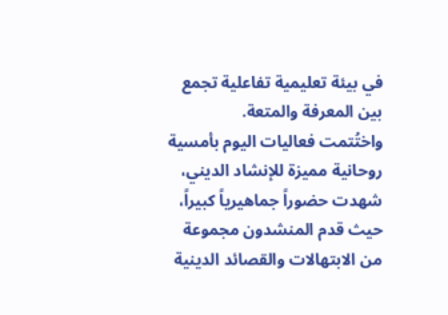في بيئة تعليمية تفاعلية تجمع بين المعرفة والمتعة.
واختُتمت فعاليات اليوم بأمسية روحانية مميزة للإنشاد الديني، شهدت حضوراً جماهيرياً كبيراً، حيث قدم المنشدون مجموعة من الابتهالات والقصائد الدينية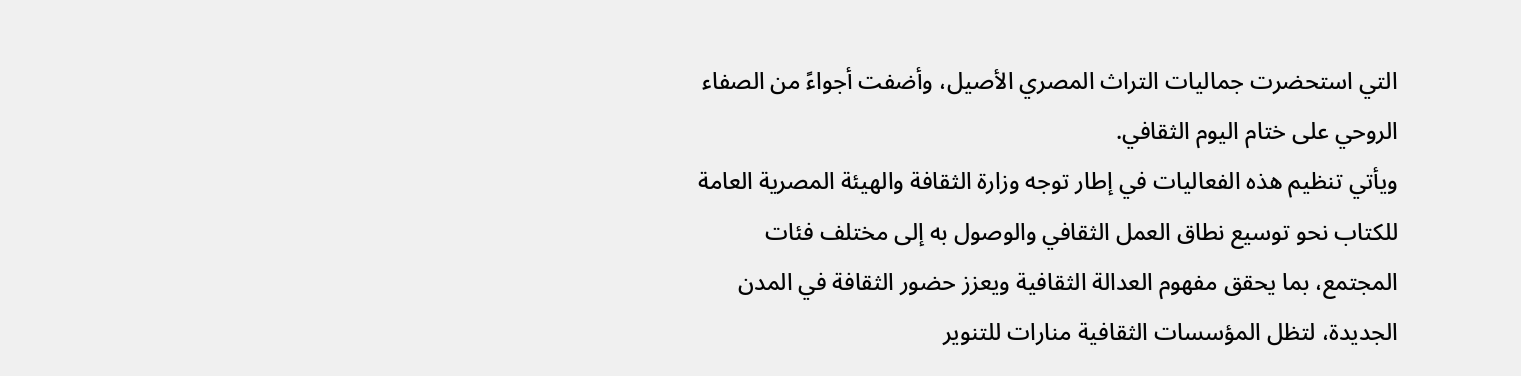التي استحضرت جماليات التراث المصري الأصيل، وأضفت أجواءً من الصفاء الروحي على ختام اليوم الثقافي.
ويأتي تنظيم هذه الفعاليات في إطار توجه وزارة الثقافة والهيئة المصرية العامة للكتاب نحو توسيع نطاق العمل الثقافي والوصول به إلى مختلف فئات المجتمع، بما يحقق مفهوم العدالة الثقافية ويعزز حضور الثقافة في المدن الجديدة، لتظل المؤسسات الثقافية منارات للتنوير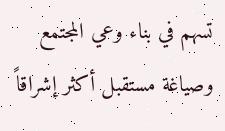تسهم في بناء وعي المجتمع وصياغة مستقبل أكثر إشراقاً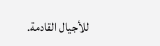للأجيال القادمة.